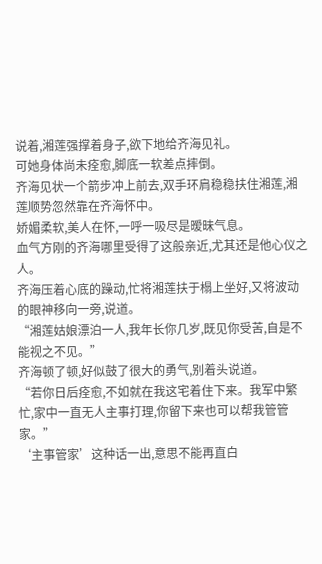说着,湘莲强撑着身子,欲下地给齐海见礼。
可她身体尚未痊愈,脚底一软差点摔倒。
齐海见状一个箭步冲上前去,双手环肩稳稳扶住湘莲,湘莲顺势忽然靠在齐海怀中。
娇媚柔软,美人在怀,一呼一吸尽是暧昧气息。
血气方刚的齐海哪里受得了这般亲近,尤其还是他心仪之人。
齐海压着心底的躁动,忙将湘莲扶于榻上坐好,又将波动的眼神移向一旁,说道。
“湘莲姑娘漂泊一人,我年长你几岁,既见你受苦,自是不能视之不见。”
齐海顿了顿,好似鼓了很大的勇气,别着头说道。
“若你日后痊愈,不如就在我这宅着住下来。我军中繁忙,家中一直无人主事打理,你留下来也可以帮我管管家。”
‘主事管家’这种话一出,意思不能再直白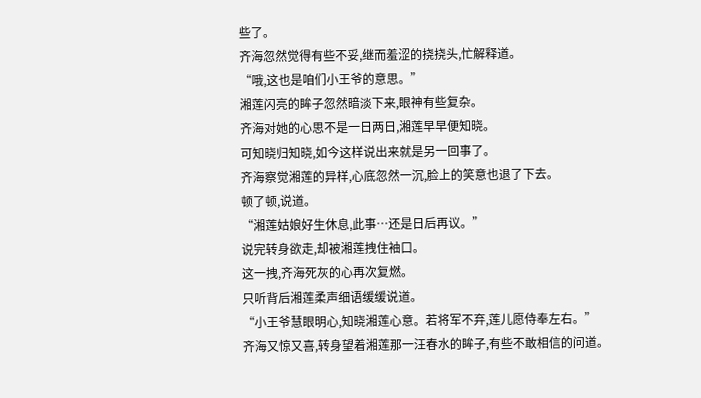些了。
齐海忽然觉得有些不妥,继而羞涩的挠挠头,忙解释道。
“哦,这也是咱们小王爷的意思。”
湘莲闪亮的眸子忽然暗淡下来,眼神有些复杂。
齐海对她的心思不是一日两日,湘莲早早便知晓。
可知晓归知晓,如今这样说出来就是另一回事了。
齐海察觉湘莲的异样,心底忽然一沉,脸上的笑意也退了下去。
顿了顿,说道。
“湘莲姑娘好生休息,此事…还是日后再议。”
说完转身欲走,却被湘莲拽住袖口。
这一拽,齐海死灰的心再次复燃。
只听背后湘莲柔声细语缓缓说道。
“小王爷慧眼明心,知晓湘莲心意。若将军不弃,莲儿愿侍奉左右。”
齐海又惊又喜,转身望着湘莲那一汪春水的眸子,有些不敢相信的问道。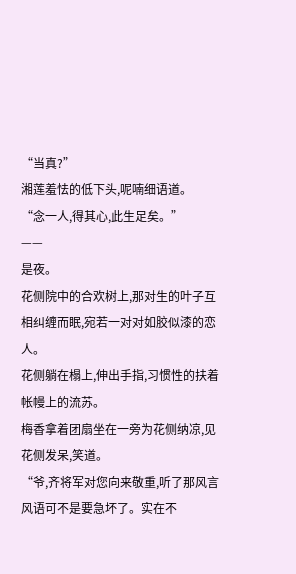“当真?”
湘莲羞怯的低下头,呢喃细语道。
“念一人,得其心,此生足矣。”
——
是夜。
花侧院中的合欢树上,那对生的叶子互相纠缠而眠,宛若一对对如胶似漆的恋人。
花侧躺在榻上,伸出手指,习惯性的扶着帐幔上的流苏。
梅香拿着团扇坐在一旁为花侧纳凉,见花侧发呆,笑道。
“爷,齐将军对您向来敬重,听了那风言风语可不是要急坏了。实在不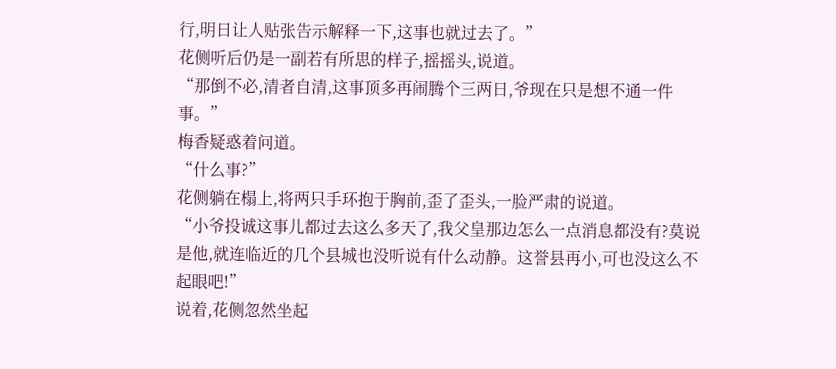行,明日让人贴张告示解释一下,这事也就过去了。”
花侧听后仍是一副若有所思的样子,摇摇头,说道。
“那倒不必,清者自清,这事顶多再闹腾个三两日,爷现在只是想不通一件事。”
梅香疑惑着问道。
“什么事?”
花侧躺在榻上,将两只手环抱于胸前,歪了歪头,一脸严肃的说道。
“小爷投诚这事儿都过去这么多天了,我父皇那边怎么一点消息都没有?莫说是他,就连临近的几个县城也没听说有什么动静。这誉县再小,可也没这么不起眼吧!”
说着,花侧忽然坐起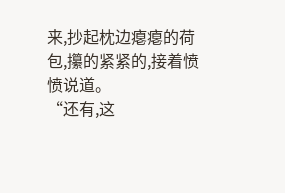来,抄起枕边瘪瘪的荷包,攥的紧紧的,接着愤愤说道。
“还有,这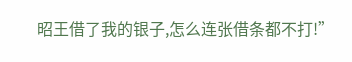昭王借了我的银子,怎么连张借条都不打!”